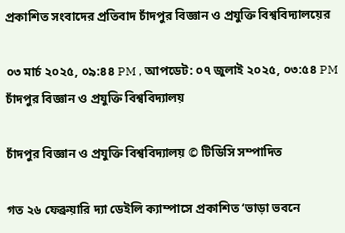প্রকাশিত সংবাদের প্রতিবাদ চাঁদপুর বিজ্ঞান ও প্রযুক্তি বিশ্ববিদ্যালয়ের

০৩ মার্চ ২০২৫, ০৯:৪৪ PM , আপডেট: ০৭ জুলাই ২০২৫, ০৩:৫৪ PM
চাঁদপুর বিজ্ঞান ও প্রযুক্তি বিশ্ববিদ্যালয়

চাঁদপুর বিজ্ঞান ও প্রযুক্তি বিশ্ববিদ্যালয় © টিডিসি সম্পাদিত

গত ২৬ ফেব্রুয়ারি দ্যা ডেইলি ক্যাম্পাসে প্রকাশিত ‘ভাড়া ভবনে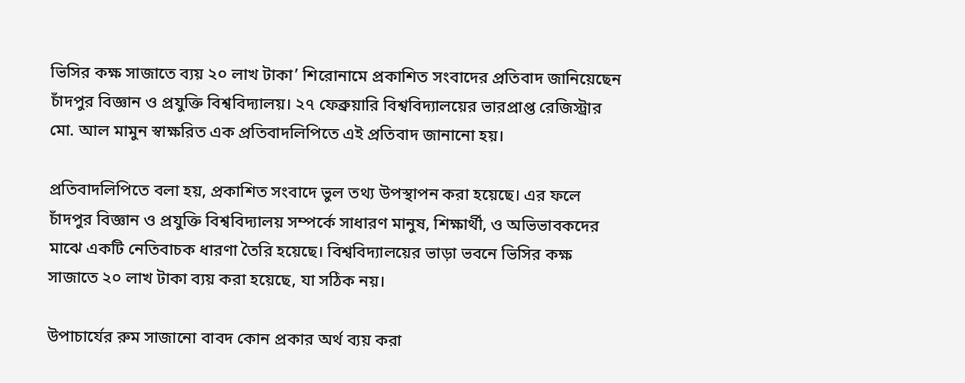ভিসির কক্ষ সাজাতে ব্যয় ২০ লাখ টাকা’ শিরোনামে প্রকাশিত সংবাদের প্রতিবাদ জানিয়েছেন চাঁদপুর বিজ্ঞান ও প্রযুক্তি বিশ্ববিদ্যালয়। ২৭ ফেব্রুয়ারি বিশ্ববিদ্যালয়ের ভারপ্রাপ্ত রেজিস্ট্রার মো. আল মামুন স্বাক্ষরিত এক প্রতিবাদলিপিতে এই প্রতিবাদ জানানো হয়।

প্রতিবাদলিপিতে বলা হয়, প্রকাশিত সংবাদে ভুল তথ্য উপস্থাপন করা হয়েছে। এর ফলে চাঁদপুর বিজ্ঞান ও প্রযুক্তি বিশ্ববিদ্যালয় সম্পর্কে সাধারণ মানুষ, শিক্ষার্থী, ও অভিভাবকদের মাঝে একটি নেতিবাচক ধারণা তৈরি হয়েছে। বিশ্ববিদ্যালয়ের ভাড়া ভবনে ভিসির কক্ষ সাজাতে ২০ লাখ টাকা ব্যয় করা হয়েছে, যা সঠিক নয়।

উপাচার্যের রুম সাজানো বাবদ কোন প্রকার অর্থ ব্যয় করা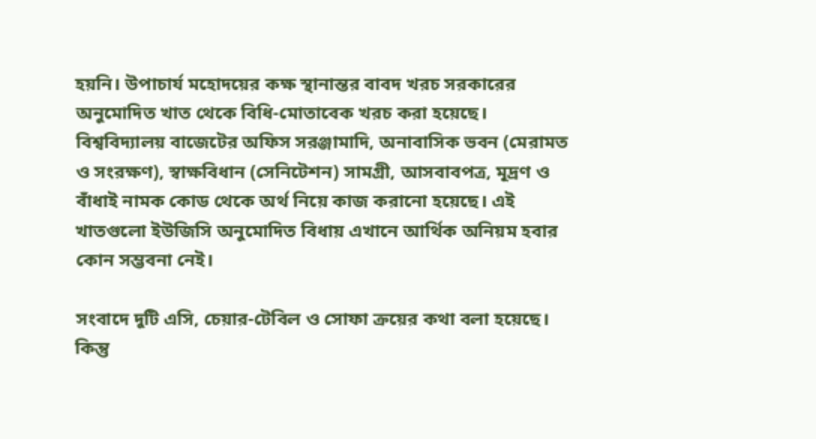হয়নি। উপাচার্য মহোদয়ের কক্ষ স্থানান্তর বাবদ খরচ সরকারের অনুমোদিত খাত থেকে বিধি-মোতাবেক খরচ করা হয়েছে। বিশ্ববিদ্যালয় বাজেটের অফিস সরঞ্জামাদি, অনাবাসিক ভবন (মেরামত ও সংরক্ষণ), স্বাক্ষবিধান (সেনিটেশন) সামগ্রী, আসবাবপত্র, মূদ্রণ ও বাঁধাই নামক কোড থেকে অর্থ নিয়ে কাজ করানো হয়েছে। এই খাতগুলো ইউজিসি অনুমোদিত বিধায় এখানে আর্থিক অনিয়ম হবার কোন সম্ভবনা নেই।

সংবাদে দুটি এসি, চেয়ার-টেবিল ও সোফা ক্রয়ের কথা বলা হয়েছে। কিন্তু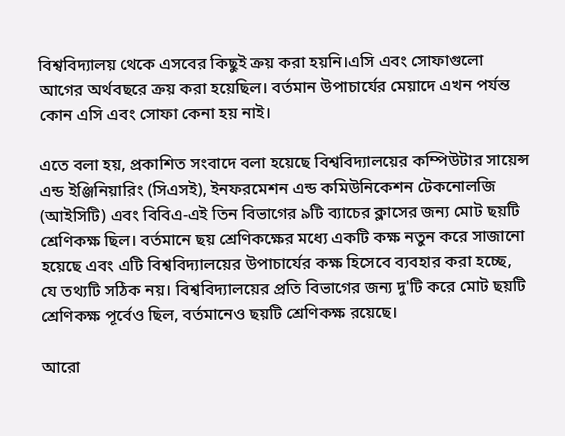বিশ্ববিদ্যালয় থেকে এসবের কিছুই ক্রয় করা হয়নি।এসি এবং সোফাগুলো আগের অর্থবছরে ক্রয় করা হয়েছিল। বর্তমান উপাচার্যের মেয়াদে এখন পর্যন্ত কোন এসি এবং সোফা কেনা হয় নাই।

এতে বলা হয়, প্রকাশিত সংবাদে বলা হয়েছে বিশ্ববিদ্যালয়ের কম্পিউটার সায়েন্স এন্ড ইঞ্জিনিয়ারিং (সিএসই), ইনফরমেশন এন্ড কমিউনিকেশন টেকনোলজি (আইসিটি) এবং বিবিএ-এই তিন বিভাগের ৯টি ব্যাচের ক্লাসের জন্য মোট ছয়টি শ্রেণিকক্ষ ছিল। বর্তমানে ছয় শ্রেণিকক্ষের মধ্যে একটি কক্ষ নতুন করে সাজানো হয়েছে এবং এটি বিশ্ববিদ্যালয়ের উপাচার্যের কক্ষ হিসেবে ব্যবহার করা হচ্ছে, যে তথ্যটি সঠিক নয়। বিশ্ববিদ্যালয়ের প্রতি বিভাগের জন্য দু'টি করে মোট ছয়টি শ্রেণিকক্ষ পূর্বেও ছিল, বর্তমানেও ছয়টি শ্রেণিকক্ষ রয়েছে।

আরো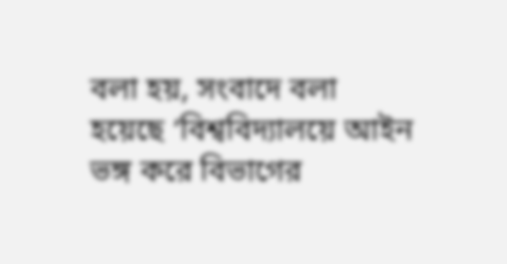বলা হয়, সংবাদে বলা হয়েছে ‘বিশ্ববিদ্যালয়ে আইন ভঙ্গ করে বিভাগের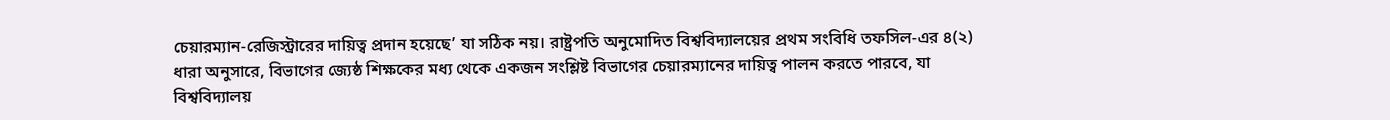চেয়ারম্যান-রেজিস্ট্রারের দায়িত্ব প্রদান হয়েছে’ যা সঠিক নয়। রাষ্ট্রপতি অনুমোদিত বিশ্ববিদ্যালয়ের প্রথম সংবিধি তফসিল-এর ৪(২) ধারা অনুসারে, বিভাগের জ্যেষ্ঠ শিক্ষকের মধ্য থেকে একজন সংশ্লিষ্ট বিভাগের চেয়ারম্যানের দায়িত্ব পালন করতে পারবে, যা বিশ্ববিদ্যালয়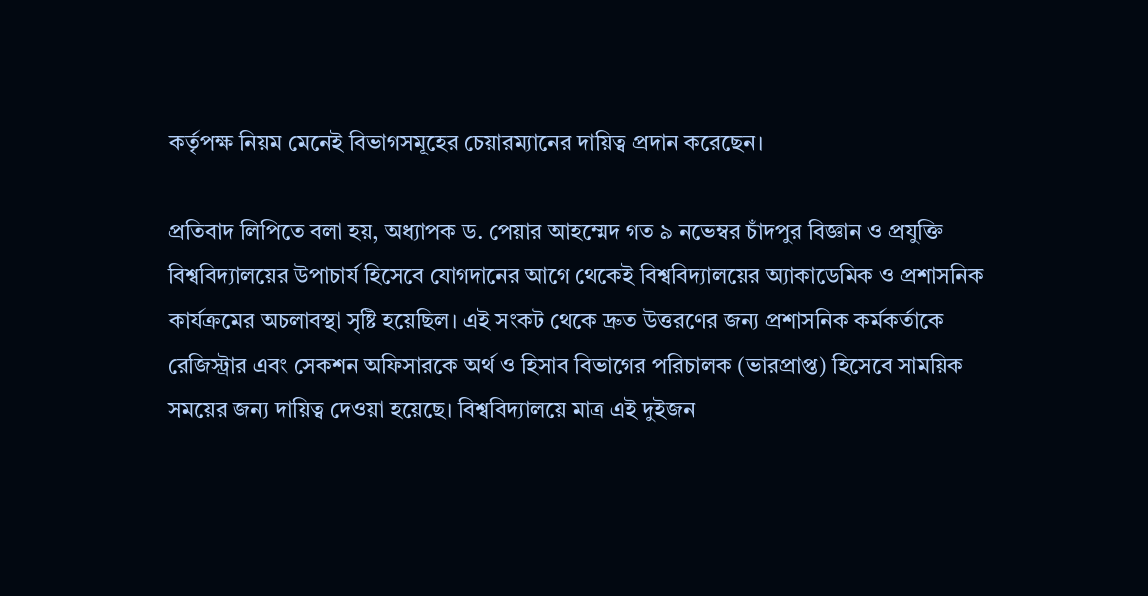কর্তৃপক্ষ নিয়ম মেনেই বিভাগসমূহের চেয়ারম্যানের দায়িত্ব প্রদান করেছেন।

প্রতিবাদ লিপিতে বলা হয়, অধ্যাপক ড. পেয়ার আহম্মেদ গত ৯ নভেম্বর চাঁদপুর বিজ্ঞান ও প্রযুক্তি বিশ্ববিদ্যালয়ের উপাচার্য হিসেবে যোগদানের আগে থেকেই বিশ্ববিদ্যালয়ের অ্যাকাডেমিক ও প্রশাসনিক কার্যক্রমের অচলাবস্থা সৃষ্টি হয়েছিল। এই সংকট থেকে দ্রুত উত্তরণের জন্য প্রশাসনিক কর্মকর্তাকে রেজিস্ট্রার এবং সেকশন অফিসারকে অর্থ ও হিসাব বিভাগের পরিচালক (ভারপ্রাপ্ত) হিসেবে সাময়িক সময়ের জন্য দায়িত্ব দেওয়া হয়েছে। বিশ্ববিদ্যালয়ে মাত্র এই দুইজন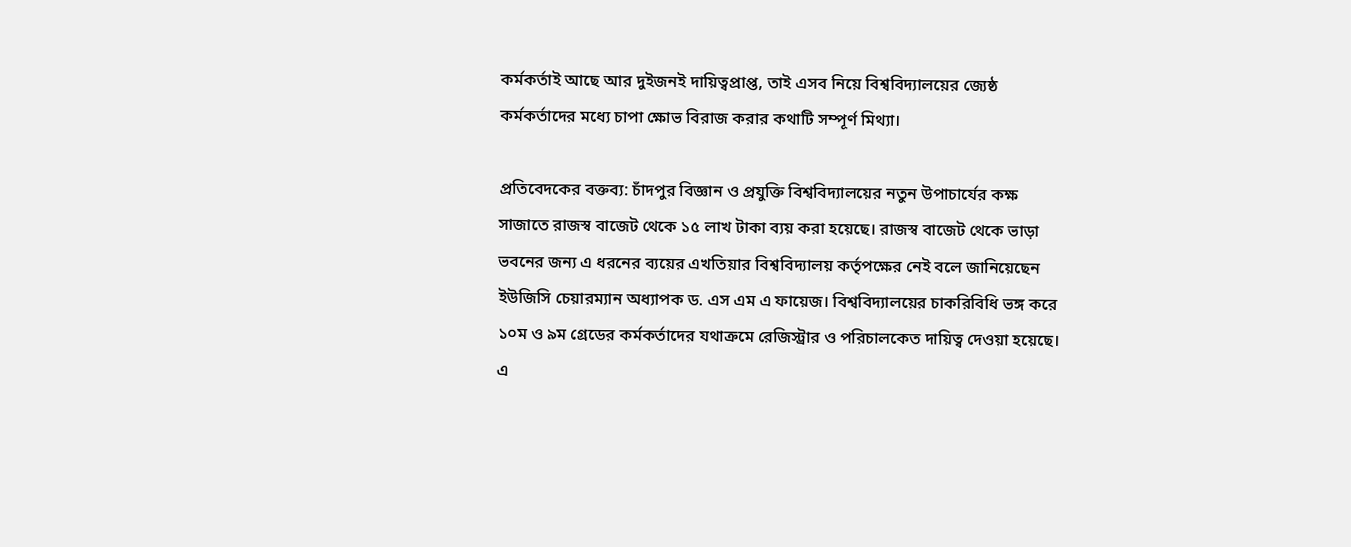কর্মকর্তাই আছে আর দুইজনই দায়িত্বপ্রাপ্ত, তাই এসব নিয়ে বিশ্ববিদ্যালয়ের জ্যেষ্ঠ কর্মকর্তাদের মধ্যে চাপা ক্ষোভ বিরাজ করার কথাটি সম্পূর্ণ মিথ্যা।

প্রতিবেদকের বক্তব্য: চাঁদপুর বিজ্ঞান ও প্রযুক্তি বিশ্ববিদ্যালয়ের নতুন উপাচার্যের কক্ষ সাজাতে রাজস্ব বাজেট থেকে ১৫ লাখ টাকা ব্যয় করা হয়েছে। রাজস্ব বাজেট থেকে ভাড়া ভবনের জন্য এ ধরনের ব্যয়ের এখতিয়ার বিশ্ববিদ্যালয় কর্তৃপক্ষের নেই বলে জানিয়েছেন ইউজিসি চেয়ারম্যান অধ্যাপক ড. এস এম এ ফায়েজ। বিশ্ববিদ্যালয়ের চাকরিবিধি ভঙ্গ করে ১০ম ও ৯ম গ্রেডের কর্মকর্তাদের যথাক্রমে রেজিস্ট্রার ও পরিচালকেত দায়িত্ব দেওয়া হয়েছে। এ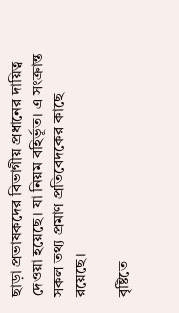ছাড়া প্রভাষকদের বিভাগীয় প্রধানের দায়িত্ব দেওয়া হয়েছে। যা নিয়ম বহির্ভূত। এ সংক্রান্ত সকল তথ্য প্রমাণ প্রতিবেদকের কাছে রয়েছে।

বৃষ্টিতে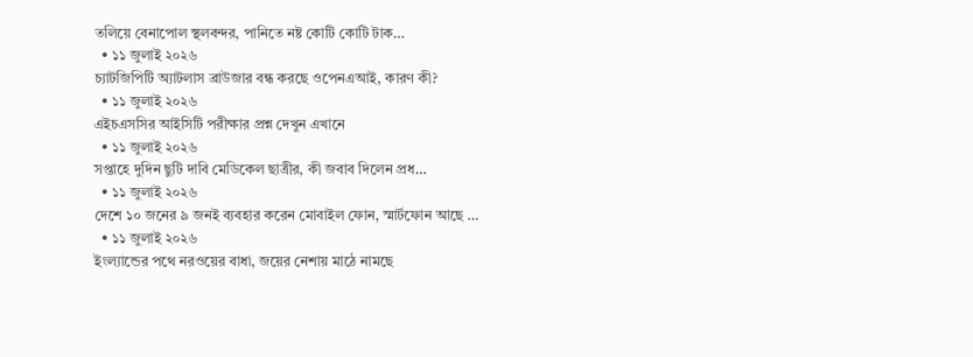তলিয়ে বেনাপোল স্থলবন্দর, পানিতে নষ্ট কোটি কোটি টাক…
  • ১১ জুলাই ২০২৬
চ্যাটজিপিটি অ্যাটলাস ব্রাউজার বন্ধ করছে ওপেনএআই, কারণ কী?
  • ১১ জুলাই ২০২৬
এইচএসসির আইসিটি পরীক্ষার প্রশ্ন দেখুন এখানে
  • ১১ জুলাই ২০২৬
সপ্তাহে দুদিন ছুটি দাবি মেডিকেল ছাত্রীর, কী জবাব দিলেন প্রধ…
  • ১১ জুলাই ২০২৬
দেশে ১০ জনের ৯ জনই ব্যবহার করেন মোবাইল ফোন, স্মার্টফোন আছে …
  • ১১ জুলাই ২০২৬
ইংল্যান্ডের পথে নরওয়ের বাধা, জয়ের নেশায় মাঠে নামছে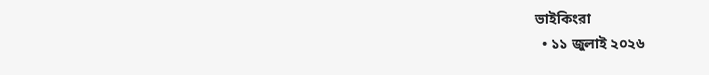ভাইকিংরা
  • ১১ জুলাই ২০২৬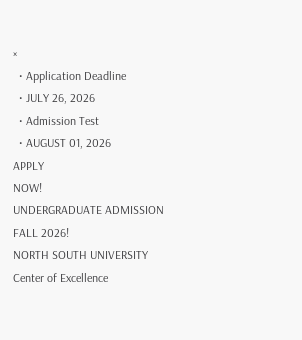×
  • Application Deadline
  • JULY 26, 2026
  • Admission Test
  • AUGUST 01, 2026
APPLY
NOW!
UNDERGRADUATE ADMISSION
FALL 2026!
NORTH SOUTH UNIVERSITY
Center of Excellence